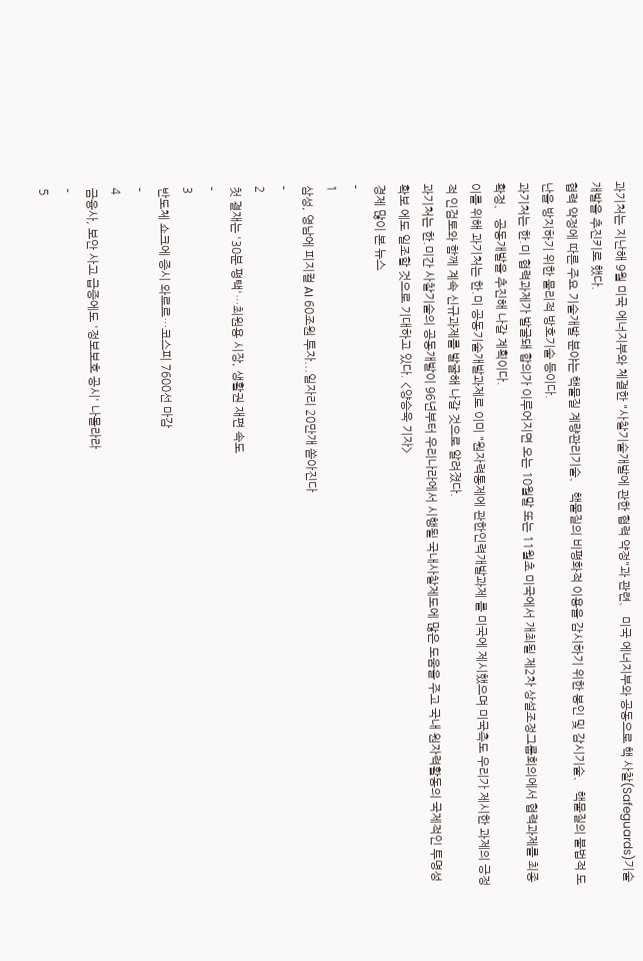과기처는 지난해 9월 미국 에너지부와 체결한 "사찰기술개발에 관한 협력 약정"과 관련、 미국 에너지부와 공동으로 핵 사찰(Safeguards)기술개발을 추진키로 했다.
협력 약정에 따른 주요 기술개발 분야는 핵물질 계량관리기술、 핵물질의 비평화적 이용을 감시하기 위한 봉인 및 감시기술、 핵물질의 불법적 도난을 방지하기 위한 물리적 방호기술 등이다.
과기처는 한.미 협력과제가 발굴돼 합의가 이루어지면 오는 10월말 또는 11월초 미국에서 개최될 제2차 상설조정그룹회의에서 협력과제를 최종확정、 공동개발을 추진해 나갈 계획이다.
이를 위해 과기처는 한.미 공동기술개발과제로 이미 "원자력통제에 관한인력개발과제 를 미국에 제시했으며 미국측도 우리가 제시한 과제의 긍정적 인검토와 함께 계속 신규과제를 발굴해 나갈 것으로 알려졌다.
과기처는 한.미간 사찰기술의 공동개발이 96년부터 우리나라에서 시행될 국내사찰제도에 많은 도움을 주고 국내 원자력활동의 국제적인 투명성 확보 에도 일조할 것으로 기대하고 있다. <양승욱 기자>
경제 많이 본 뉴스
-
1
삼성, 영남에 피지컬 AI 60조원 투자...일자리 20만개 쏟아진다
-
2
첫 결재는 '30분 평택'…최원용 시장, 생활권 재편 속도
-
3
반도체 쇼크에 증시 와르르…코스피 7600선 마감
-
4
금융사, 보안 사고 급증에도 '정보보호 공시' 나몰라라
-
5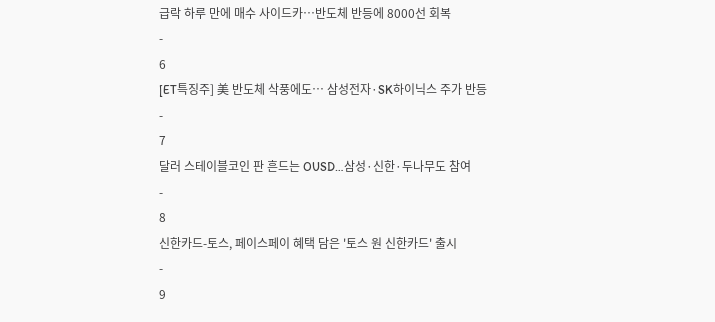급락 하루 만에 매수 사이드카…반도체 반등에 8000선 회복
-
6
[ET특징주] 美 반도체 삭풍에도… 삼성전자·SK하이닉스 주가 반등
-
7
달러 스테이블코인 판 흔드는 OUSD…삼성·신한·두나무도 참여
-
8
신한카드-토스, 페이스페이 혜택 담은 '토스 원 신한카드' 출시
-
9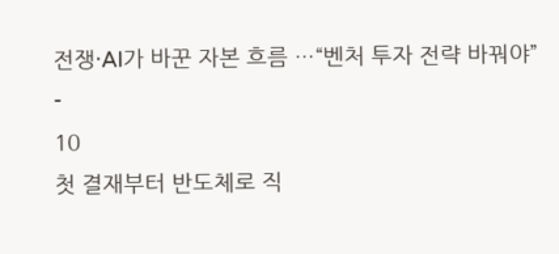전쟁·AI가 바꾼 자본 흐름 …“벤처 투자 전략 바꿔야”
-
10
첫 결재부터 반도체로 직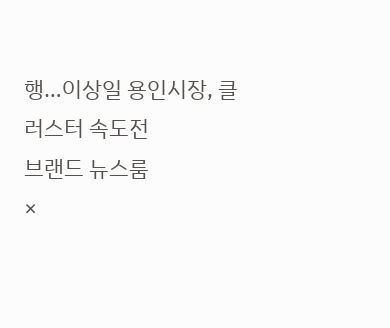행…이상일 용인시장, 클러스터 속도전
브랜드 뉴스룸
×